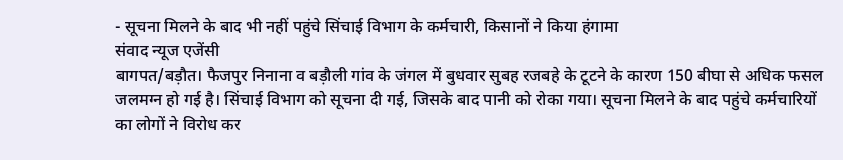- सूचना मिलने के बाद भी नहीं पहुंचे सिंचाई विभाग के कर्मचारी, किसानों ने किया हंगामा
संवाद न्यूज एजेंसी
बागपत/बड़ौत। फैजपुर निनाना व बड़ौली गांव के जंगल में बुधवार सुबह रजबहे के टूटने के कारण 150 बीघा से अधिक फसल जलमग्न हो गई है। सिंचाई विभाग को सूचना दी गई, जिसके बाद पानी को रोका गया। सूचना मिलने के बाद पहुंचे कर्मचारियों का लोगों ने विरोध कर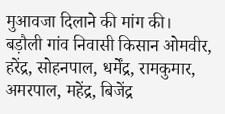मुआवजा दिलाने की मांग की।
बड़ौली गांव निवासी किसान ओमवीर, हरेंद्र, सोहनपाल, धर्मेंद्र, रामकुमार, अमरपाल, महेंद्र, बिजेंद्र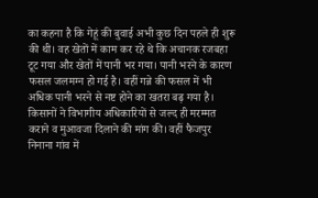का कहना है कि गेहूं की बुवाई अभी कुछ दिन पहले ही शुरू की थी। वह खेतों में काम कर रहे थे कि अचानक रजबहा टूट गया और खेतों में पानी भर गया। पानी भरने के कारण फसल जलमग्न हो गई है। वहीं गन्ने की फसल में भी अधिक पानी भरने से नष्ट होने का खतरा बढ़ गया है। किसानों ने विभागीय अधिकारियों से जल्द ही मरम्मत कराने व मुआवजा दिलाने की मांग की। वहीं फैजपुर निनाना गांव में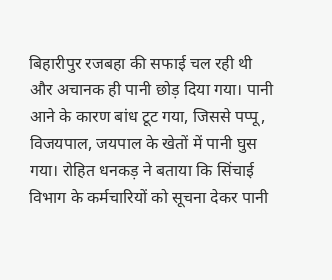बिहारीपुर रजबहा की सफाई चल रही थी और अचानक ही पानी छोड़ दिया गया। पानी आने के कारण बांध टूट गया, जिससे पप्पू, विजयपाल, जयपाल के खेतों में पानी घुस गया। रोहित धनकड़ ने बताया कि सिंचाई विभाग के कर्मचारियों को सूचना देकर पानी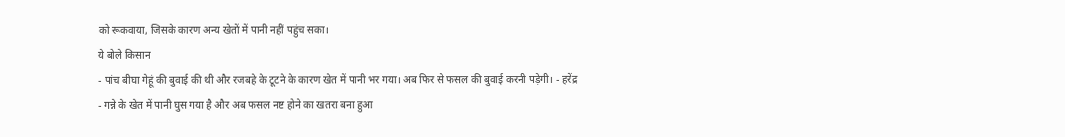को रूकवाया, जिसके कारण अन्य खेतों में पानी नहीं पहुंच सका।
ये बोले किसान
- पांच बीघा गेहूं की बुवाई की थी और रजबहे के टूटने के कारण खेत में पानी भर गया। अब फिर से फसल की बुवाई करनी पड़ेगी। - हरेंद्र
- गन्ने के खेत में पानी घुस गया है और अब फसल नष्ट होने का खतरा बना हुआ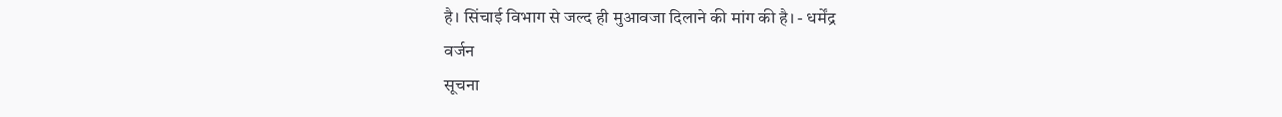है। सिंचाई विभाग से जल्द ही मुआवजा दिलाने की मांग की है। - धर्मेंद्र
वर्जन
सूचना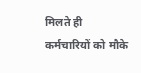मिलते ही कर्मचारियों को मौके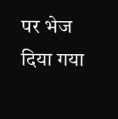पर भेज दिया गया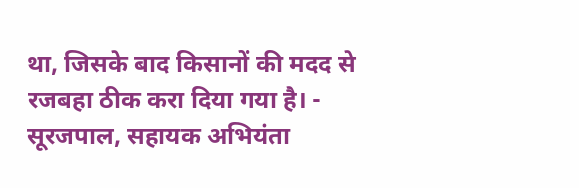था, जिसके बाद किसानों की मदद से रजबहा ठीक करा दिया गया है। - सूरजपाल, सहायक अभियंता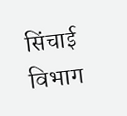सिंचाई विभाग